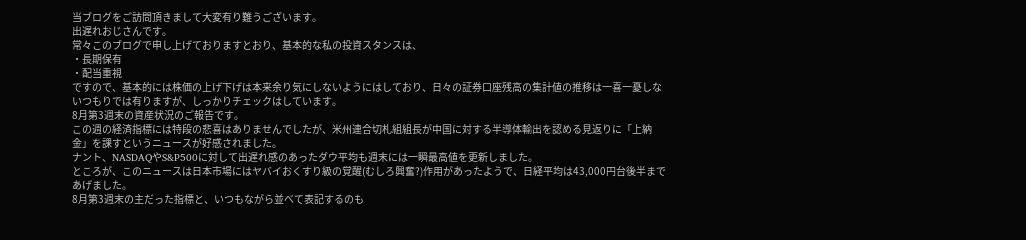当ブログをご訪問頂きまして大変有り難うございます。
出遅れおじさんです。
常々このブログで申し上げておりますとおり、基本的な私の投資スタンスは、
・長期保有
・配当重視
ですので、基本的には株価の上げ下げは本来余り気にしないようにはしており、日々の証券口座残高の集計値の推移は一喜一憂しないつもりでは有りますが、しっかりチェックはしています。
8月第3週末の資産状況のご報告です。
この週の経済指標には特段の悲喜はありませんでしたが、米州連合切札組組長が中国に対する半導体輸出を認める見返りに「上納金」を課すというニュースが好感されました。
ナント、NASDAQやS&P500に対して出遅れ感のあったダウ平均も週末には一瞬最高値を更新しました。
ところが、このニュースは日本市場にはヤバイおくすり級の覚醒(むしろ興奮?)作用があったようで、日経平均は43,000円台後半まであげました。
8月第3週末の主だった指標と、いつもながら並べて表記するのも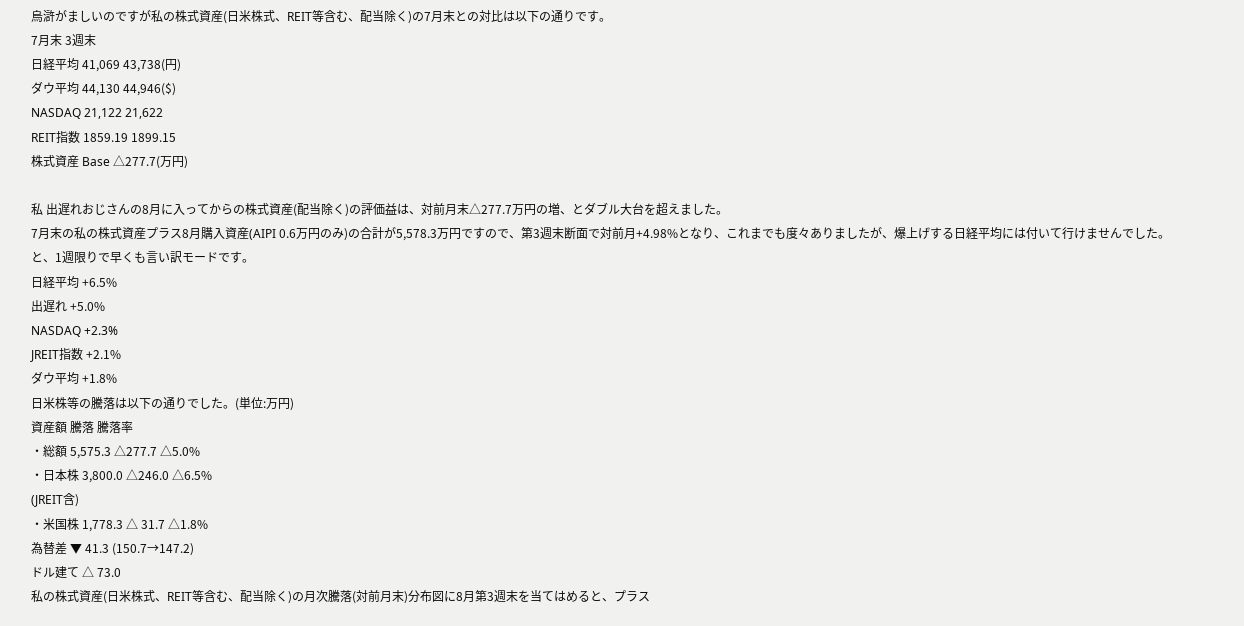烏滸がましいのですが私の株式資産(日米株式、REIT等含む、配当除く)の7月末との対比は以下の通りです。
7月末 3週末
日経平均 41,069 43,738(円)
ダウ平均 44,130 44,946($)
NASDAQ 21,122 21,622
REIT指数 1859.19 1899.15
株式資産 Base △277.7(万円)

私 出遅れおじさんの8月に入ってからの株式資産(配当除く)の評価益は、対前月末△277.7万円の増、とダブル大台を超えました。
7月末の私の株式資産プラス8月購入資産(AIPI 0.6万円のみ)の合計が5,578.3万円ですので、第3週末断面で対前月+4.98%となり、これまでも度々ありましたが、爆上げする日経平均には付いて行けませんでした。
と、1週限りで早くも言い訳モードです。
日経平均 +6.5%
出遅れ +5.0%
NASDAQ +2.3%
JREIT指数 +2.1%
ダウ平均 +1.8%
日米株等の騰落は以下の通りでした。(単位:万円)
資産額 騰落 騰落率
・総額 5,575.3 △277.7 △5.0%
・日本株 3,800.0 △246.0 △6.5%
(JREIT含)
・米国株 1,778.3 △ 31.7 △1.8%
為替差 ▼ 41.3 (150.7→147.2)
ドル建て △ 73.0
私の株式資産(日米株式、REIT等含む、配当除く)の月次騰落(対前月末)分布図に8月第3週末を当てはめると、プラス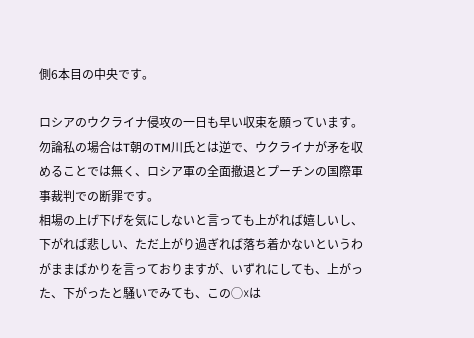側6本目の中央です。

ロシアのウクライナ侵攻の一日も早い収束を願っています。
勿論私の場合はT朝のTM川氏とは逆で、ウクライナが矛を収めることでは無く、ロシア軍の全面撤退とプーチンの国際軍事裁判での断罪です。
相場の上げ下げを気にしないと言っても上がれば嬉しいし、下がれば悲しい、ただ上がり過ぎれば落ち着かないというわがままばかりを言っておりますが、いずれにしても、上がった、下がったと騒いでみても、この◯☓は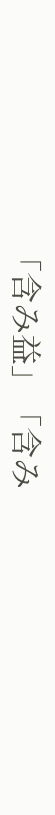「含み益」「含み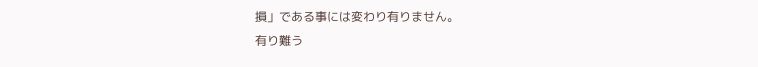損」である事には変わり有りません。
有り難う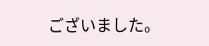ございました。